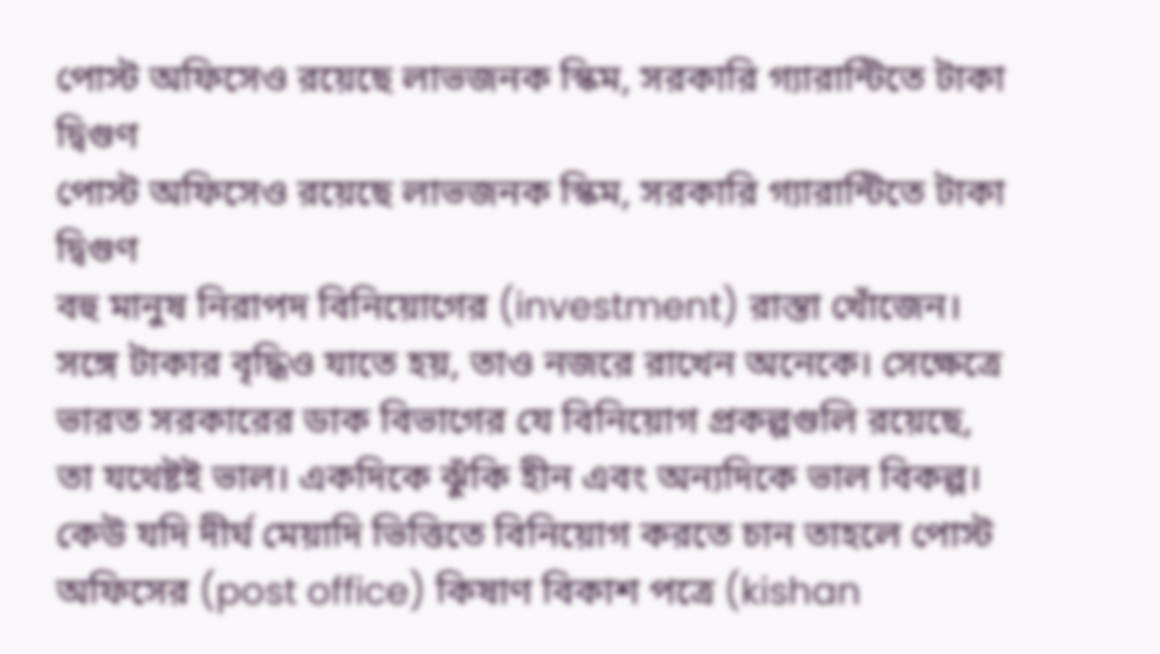পোস্ট অফিসেও রয়েছে লাভজনক স্কিম, সরকারি গ্যারান্টিতে টাকা দ্বিগুণ
পোস্ট অফিসেও রয়েছে লাভজনক স্কিম, সরকারি গ্যারান্টিতে টাকা দ্বিগুণ
বহু মানুষ নিরাপদ বিনিয়োগের (investment) রাস্তা খোঁজেন। সঙ্গে টাকার বৃদ্ধিও যাতে হয়, তাও নজরে রাখেন অনেকে। সেক্ষেত্রে ভারত সরকারের ডাক বিভাগের যে বিনিয়োগ প্রকল্পগুলি রয়েছে, তা যথেষ্টই ভাল। একদিকে ঝুঁকি হীন এবং অন্যদিকে ভাল বিকল্প। কেউ যদি দীর্ঘ মেয়াদি ভিত্তিতে বিনিয়োগ করতে চান তাহলে পোস্ট অফিসের (post office) কিষাণ বিকাশ পত্রে (kishan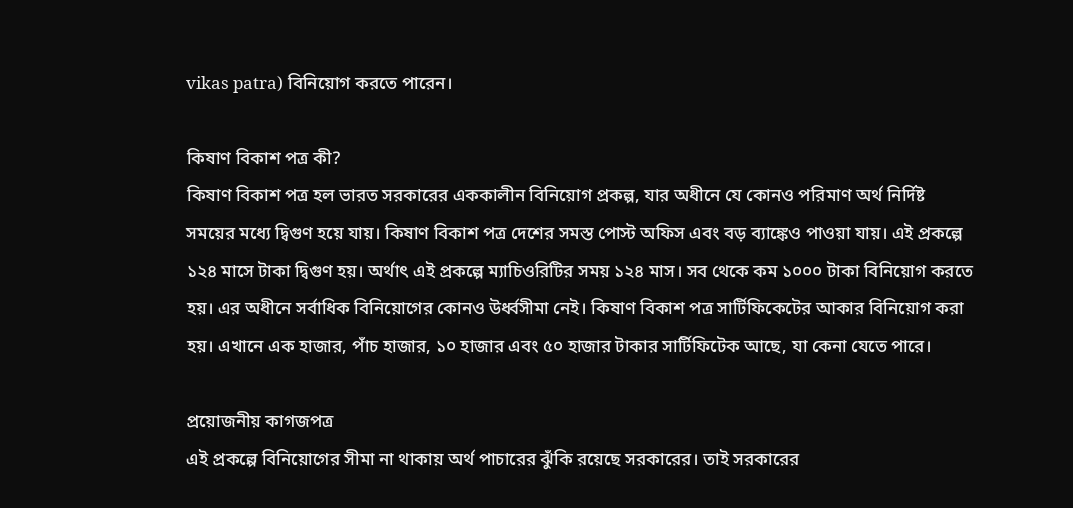vikas patra) বিনিয়োগ করতে পারেন।

কিষাণ বিকাশ পত্র কী?
কিষাণ বিকাশ পত্র হল ভারত সরকারের এককালীন বিনিয়োগ প্রকল্প, যার অধীনে যে কোনও পরিমাণ অর্থ নির্দিষ্ট সময়ের মধ্যে দ্বিগুণ হয়ে যায়। কিষাণ বিকাশ পত্র দেশের সমস্ত পোস্ট অফিস এবং বড় ব্যাঙ্কেও পাওয়া যায়। এই প্রকল্পে ১২৪ মাসে টাকা দ্বিগুণ হয়। অর্থাৎ এই প্রকল্পে ম্যাচিওরিটির সময় ১২৪ মাস। সব থেকে কম ১০০০ টাকা বিনিয়োগ করতে হয়। এর অধীনে সর্বাধিক বিনিয়োগের কোনও উর্ধ্বসীমা নেই। কিষাণ বিকাশ পত্র সার্টিফিকেটের আকার বিনিয়োগ করা হয়। এখানে এক হাজার, পাঁচ হাজার, ১০ হাজার এবং ৫০ হাজার টাকার সার্টিফিটেক আছে, যা কেনা যেতে পারে।

প্রয়োজনীয় কাগজপত্র
এই প্রকল্পে বিনিয়োগের সীমা না থাকায় অর্থ পাচারের ঝুঁকি রয়েছে সরকারের। তাই সরকারের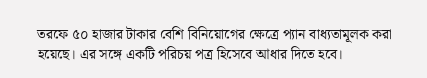তরফে ৫০ হাজার টাকার বেশি বিনিয়োগের ক্ষেত্রে প্যান বাধ্যতামূলক করা হয়েছে। এর সঙ্গে একটি পরিচয় পত্র হিসেবে আধার দিতে হবে।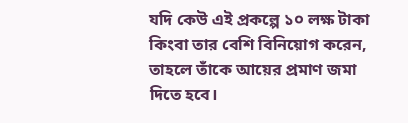যদি কেউ এই প্রকল্পে ১০ লক্ষ টাকা কিংবা তার বেশি বিনিয়োগ করেন, তাহলে তাঁকে আয়ের প্রমাণ জমা দিতে হবে।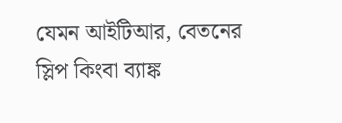যেমন আইটিআর, বেতনের স্লিপ কিংবা ব্যাঙ্ক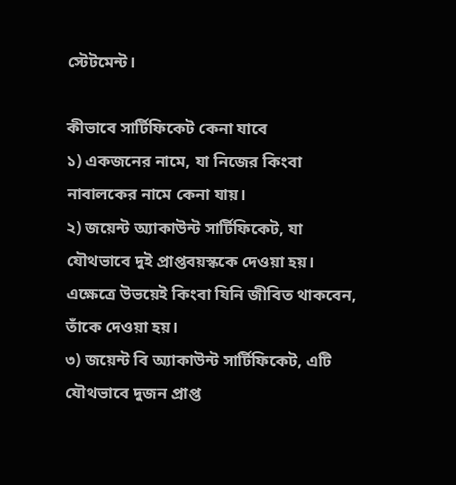স্টেটমেন্ট।

কীভাবে সার্টিফিকেট কেনা যাবে
১) একজনের নামে, যা নিজের কিংবা নাবালকের নামে কেনা যায়।
২) জয়েন্ট অ্যাকাউন্ট সার্টিফিকেট, যা যৌথভাবে দুই প্রাপ্তবয়স্ককে দেওয়া হয়। এক্ষেত্রে উভয়েই কিংবা যিনি জীবিত থাকবেন, তাঁকে দেওয়া হয়।
৩) জয়েন্ট বি অ্যাকাউন্ট সার্টিফিকেট, এটি যৌথভাবে দুজন প্রাপ্ত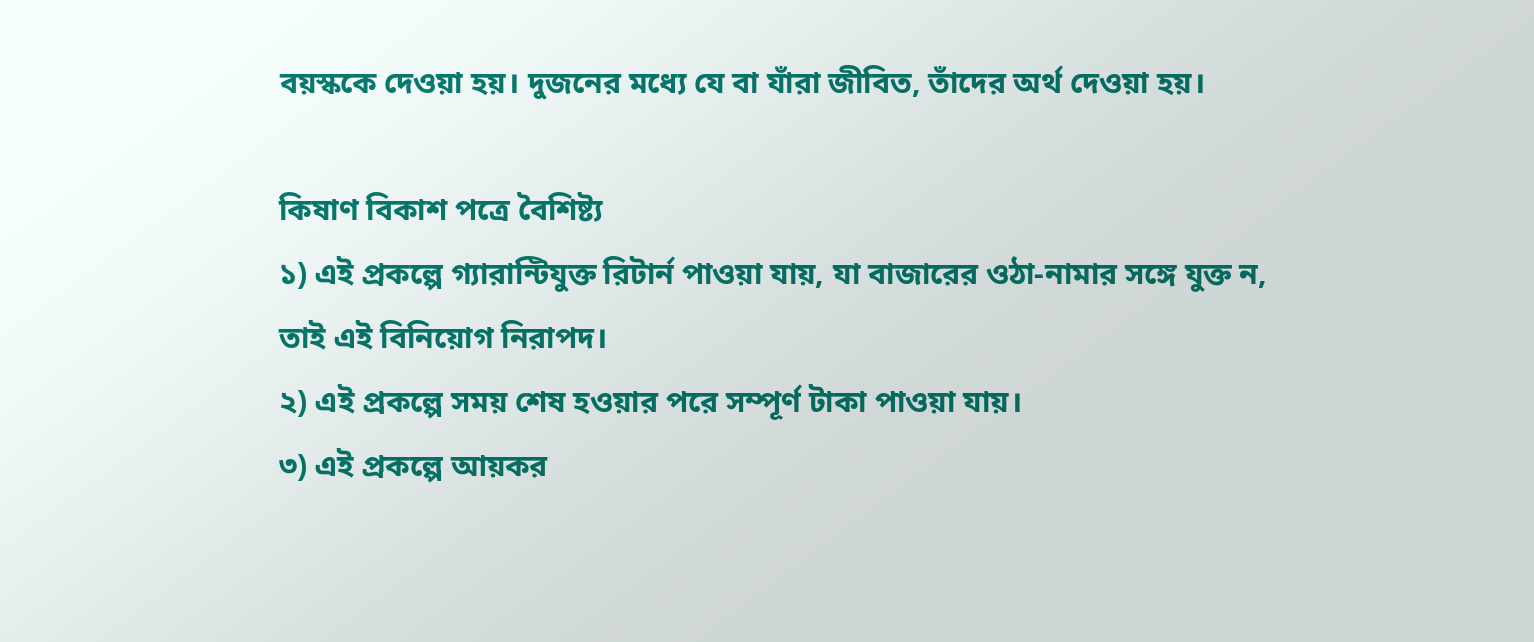বয়স্ককে দেওয়া হয়। দুজনের মধ্যে যে বা যাঁরা জীবিত, তাঁদের অর্থ দেওয়া হয়।

কিষাণ বিকাশ পত্রে বৈশিষ্ট্য
১) এই প্রকল্পে গ্যারান্টিযুক্ত রিটার্ন পাওয়া যায়, যা বাজারের ওঠা-নামার সঙ্গে যুক্ত ন, তাই এই বিনিয়োগ নিরাপদ।
২) এই প্রকল্পে সময় শেষ হওয়ার পরে সম্পূর্ণ টাকা পাওয়া যায়।
৩) এই প্রকল্পে আয়কর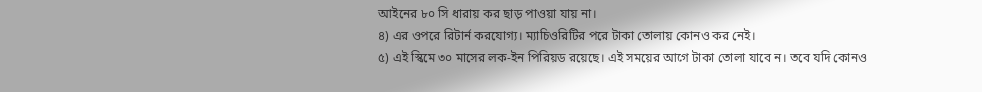আইনের ৮০ সি ধারায় কর ছাড় পাওয়া যায় না।
৪) এর ওপরে রিটার্ন করযোগ্য। ম্যাচিওরিটির পরে টাকা তোলায় কোনও কর নেই।
৫) এই স্কিমে ৩০ মাসের লক-ইন পিরিয়ড রয়েছে। এই সময়ের আগে টাকা তোলা যাবে ন। তবে যদি কোনও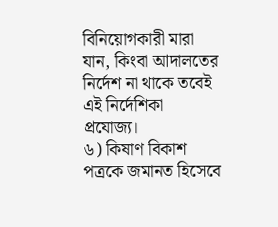বিনিয়োগকারী মারা যান, কিংবা আদালতের নির্দেশ না থাকে তবেই এই নির্দেশিকা প্রযোজ্য।
৬) কিষাণ বিকাশ পত্রকে জমানত হিসেবে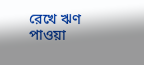রেখে ঋণ পাওয়া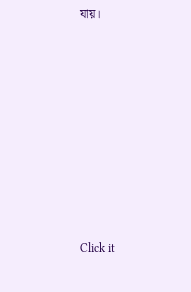যায়।












Click it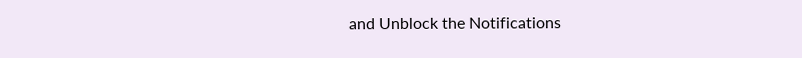and Unblock the Notifications